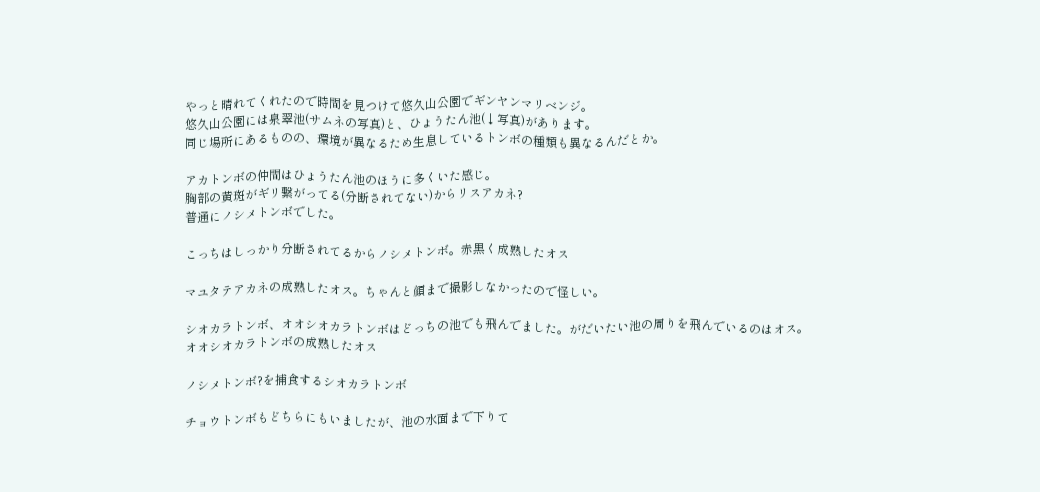やっと晴れてくれたので時間を見つけて悠久山公園でギンヤンマリベンジ。
悠久山公園には泉翠池(サムネの写真)と、ひょうたん池(↓写真)があります。
同じ場所にあるものの、環境が異なるため生息しているトンボの種類も異なるんだとか。

アカトンボの仲間はひょうたん池のほうに多くいた感じ。
胸部の黄斑がギリ繋がってる(分断されてない)からリスアカネ?
普通にノシメトンボでした。

こっちはしっかり分断されてるからノシメトンボ。赤黒く成熟したオス

マユタテアカネの成熟したオス。ちゃんと顔まで撮影しなかったので怪しい。

シオカラトンボ、オオシオカラトンボはどっちの池でも飛んでました。がだいたい池の周りを飛んでいるのはオス。
オオシオカラトンボの成熟したオス

ノシメトンボ?を捕食するシオカラトンボ

チョウトンボもどちらにもいましたが、池の水面まで下りて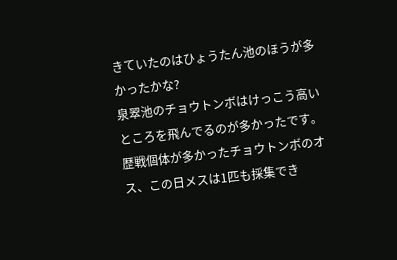きていたのはひょうたん池のほうが多かったかな?
泉翠池のチョウトンボはけっこう高いところを飛んでるのが多かったです。
歴戦個体が多かったチョウトンボのオス、この日メスは1匹も採集でき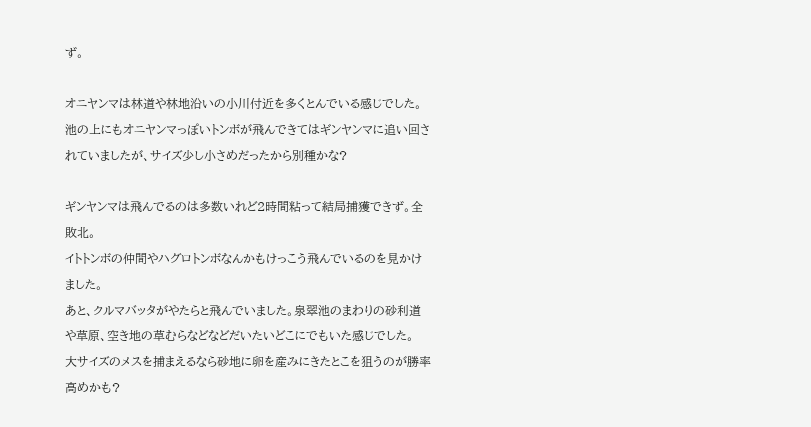ず。

オニヤンマは林道や林地沿いの小川付近を多くとんでいる感じでした。
池の上にもオニヤンマっぽいトンボが飛んできてはギンヤンマに追い回されていましたが、サイズ少し小さめだったから別種かな?

ギンヤンマは飛んでるのは多数いれど2時間粘って結局捕獲できず。全敗北。
イトトンボの仲間やハグロトンボなんかもけっこう飛んでいるのを見かけました。
あと、クルマバッタがやたらと飛んでいました。泉翠池のまわりの砂利道や草原、空き地の草むらなどなどだいたいどこにでもいた感じでした。
大サイズのメスを捕まえるなら砂地に卵を産みにきたとこを狙うのが勝率高めかも?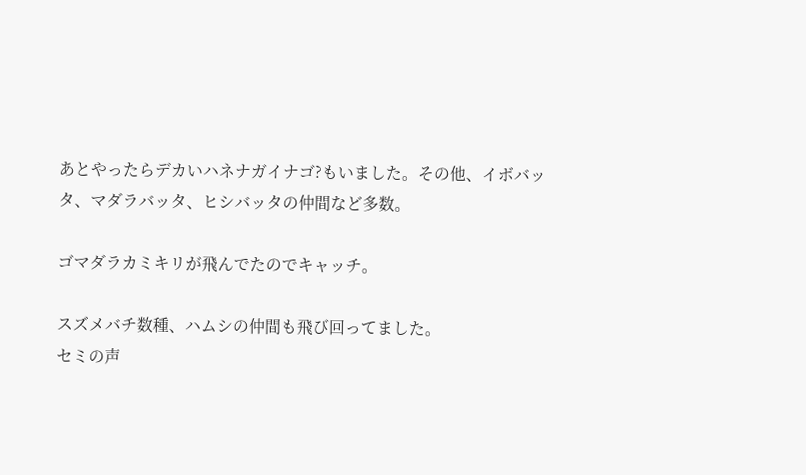あとやったらデカいハネナガイナゴ?もいました。その他、イボバッタ、マダラバッタ、ヒシバッタの仲間など多数。

ゴマダラカミキリが飛んでたのでキャッチ。

スズメバチ数種、ハムシの仲間も飛び回ってました。
セミの声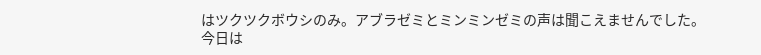はツクツクボウシのみ。アブラゼミとミンミンゼミの声は聞こえませんでした。
今日は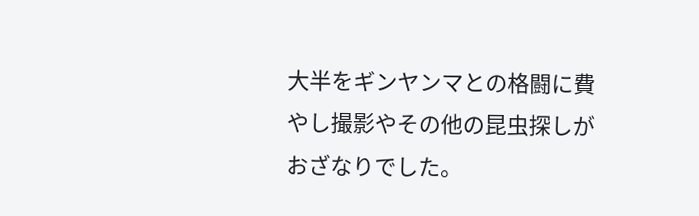大半をギンヤンマとの格闘に費やし撮影やその他の昆虫探しがおざなりでした。